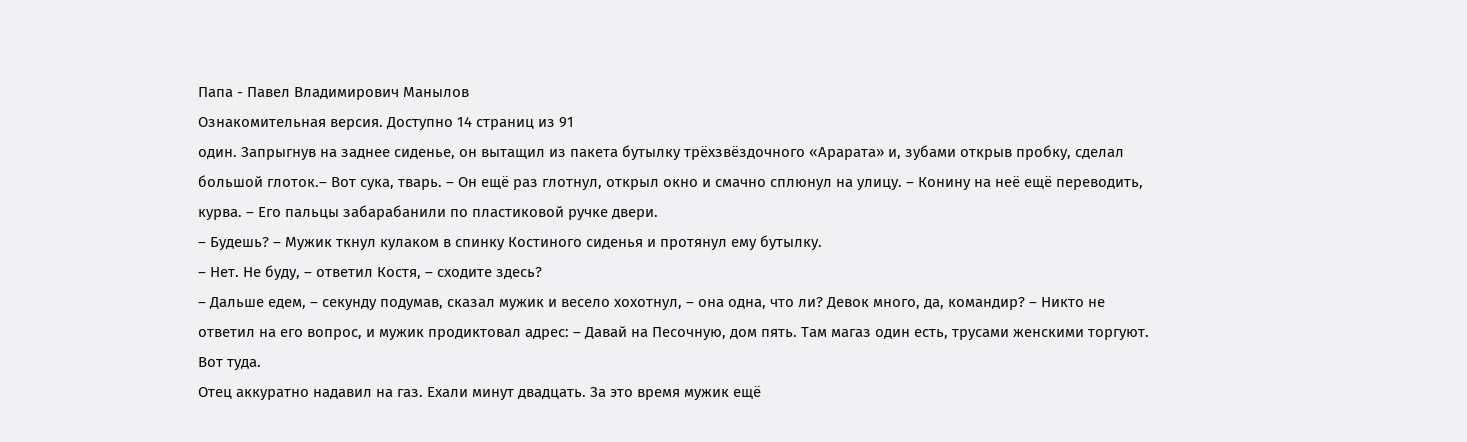Папа - Павел Владимирович Манылов
Ознакомительная версия. Доступно 14 страниц из 91
один. Запрыгнув на заднее сиденье, он вытащил из пакета бутылку трёхзвёздочного «Арарата» и, зубами открыв пробку, сделал большой глоток.– Вот сука, тварь. – Он ещё раз глотнул, открыл окно и смачно сплюнул на улицу. – Конину на неё ещё переводить, курва. – Его пальцы забарабанили по пластиковой ручке двери.
– Будешь? – Мужик ткнул кулаком в спинку Костиного сиденья и протянул ему бутылку.
– Нет. Не буду, – ответил Костя, – сходите здесь?
– Дальше едем, – секунду подумав, сказал мужик и весело хохотнул, – она одна, что ли? Девок много, да, командир? – Никто не ответил на его вопрос, и мужик продиктовал адрес: – Давай на Песочную, дом пять. Там магаз один есть, трусами женскими торгуют. Вот туда.
Отец аккуратно надавил на газ. Ехали минут двадцать. За это время мужик ещё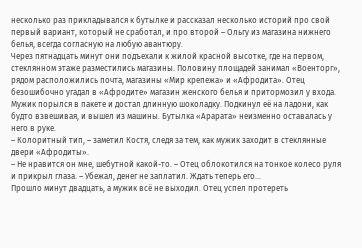несколько раз прикладывался к бутылке и рассказал несколько историй про свой первый вариант, который не сработал, и про второй – Ольгу из магазина нижнего белья, всегда согласную на любую авантюру.
Через пятнадцать минут они подъехали к жилой красной высотке, где на первом, стеклянном этаже разместились магазины. Половину площадей занимал «Военторг», рядом расположились почта, магазины «Мир крепежа» и «Афродита». Отец безошибочно угадал в «Афродите» магазин женского белья и притормозил у входа.
Мужик порылся в пакете и достал длинную шоколадку. Подкинул её на ладони, как будто взвешивая, и вышел из машины. Бутылка «Арарата» неизменно оставалась у него в руке.
– Колоритный тип, – заметил Костя, следя за тем, как мужик заходит в стеклянные двери «Афродиты».
– Не нравится он мне, шебутной какой-то. – Отец облокотился на тонкое колесо руля и прикрыл глаза. – Убежал, денег не заплатил. Ждать теперь его…
Прошло минут двадцать, а мужик всё не выходил. Отец успел протереть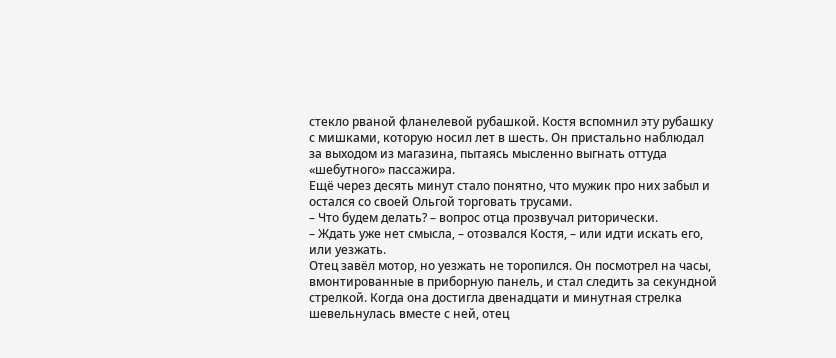стекло рваной фланелевой рубашкой. Костя вспомнил эту рубашку с мишками, которую носил лет в шесть. Он пристально наблюдал за выходом из магазина, пытаясь мысленно выгнать оттуда «шебутного» пассажира.
Ещё через десять минут стало понятно, что мужик про них забыл и остался со своей Ольгой торговать трусами.
– Что будем делать? – вопрос отца прозвучал риторически.
– Ждать уже нет смысла, – отозвался Костя, – или идти искать его, или уезжать.
Отец завёл мотор, но уезжать не торопился. Он посмотрел на часы, вмонтированные в приборную панель, и стал следить за секундной стрелкой. Когда она достигла двенадцати и минутная стрелка шевельнулась вместе с ней, отец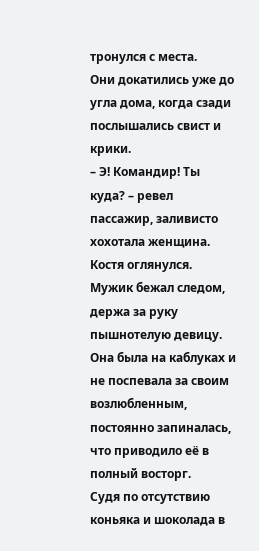тронулся с места.
Они докатились уже до угла дома, когда сзади послышались свист и крики.
– Э! Командир! Ты куда? – ревел пассажир, заливисто хохотала женщина.
Костя оглянулся. Мужик бежал следом, держа за руку пышнотелую девицу. Она была на каблуках и не поспевала за своим возлюбленным, постоянно запиналась, что приводило её в полный восторг.
Судя по отсутствию коньяка и шоколада в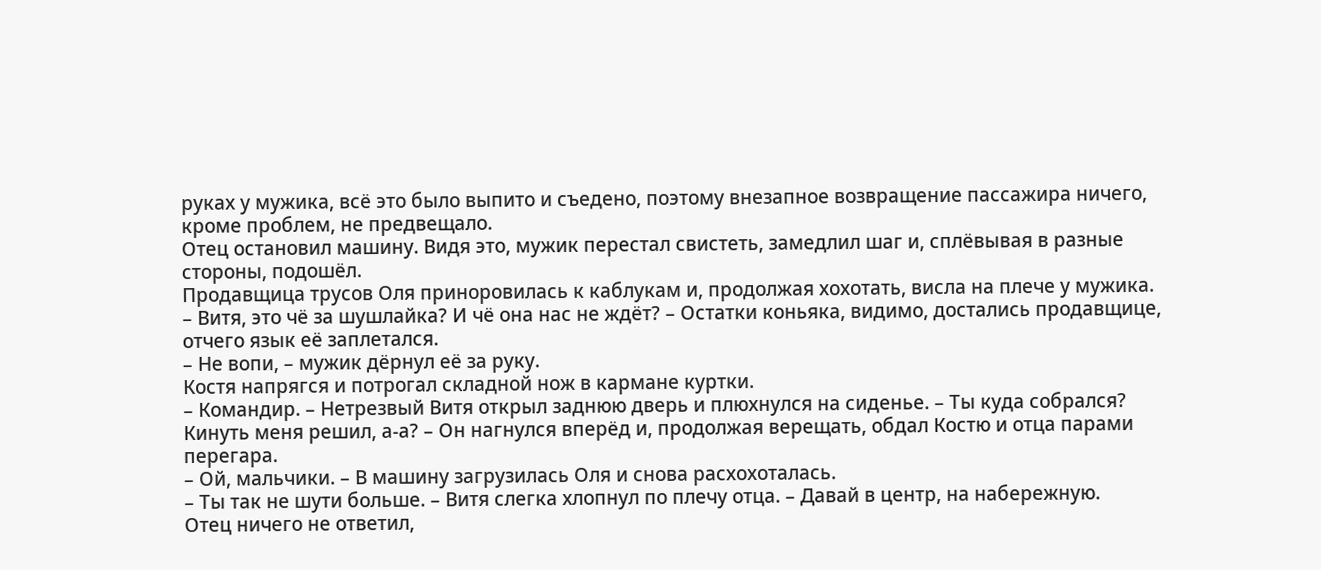руках у мужика, всё это было выпито и съедено, поэтому внезапное возвращение пассажира ничего, кроме проблем, не предвещало.
Отец остановил машину. Видя это, мужик перестал свистеть, замедлил шаг и, сплёвывая в разные стороны, подошёл.
Продавщица трусов Оля приноровилась к каблукам и, продолжая хохотать, висла на плече у мужика.
– Витя, это чё за шушлайка? И чё она нас не ждёт? – Остатки коньяка, видимо, достались продавщице, отчего язык её заплетался.
– Не вопи, – мужик дёрнул её за руку.
Костя напрягся и потрогал складной нож в кармане куртки.
– Командир. – Нетрезвый Витя открыл заднюю дверь и плюхнулся на сиденье. – Ты куда собрался? Кинуть меня решил, а-а? – Он нагнулся вперёд и, продолжая верещать, обдал Костю и отца парами перегара.
– Ой, мальчики. – В машину загрузилась Оля и снова расхохоталась.
– Ты так не шути больше. – Витя слегка хлопнул по плечу отца. – Давай в центр, на набережную.
Отец ничего не ответил,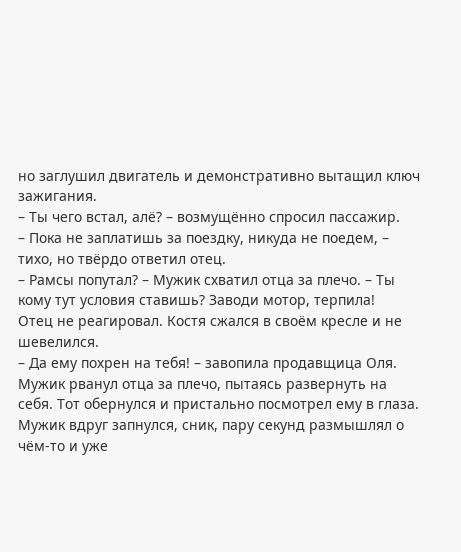но заглушил двигатель и демонстративно вытащил ключ зажигания.
– Ты чего встал, алё? – возмущённо спросил пассажир.
– Пока не заплатишь за поездку, никуда не поедем, – тихо, но твёрдо ответил отец.
– Рамсы попутал? – Мужик схватил отца за плечо. – Ты кому тут условия ставишь? Заводи мотор, терпила!
Отец не реагировал. Костя сжался в своём кресле и не шевелился.
– Да ему похрен на тебя! – завопила продавщица Оля.
Мужик рванул отца за плечо, пытаясь развернуть на себя. Тот обернулся и пристально посмотрел ему в глаза. Мужик вдруг запнулся, сник, пару секунд размышлял о чём-то и уже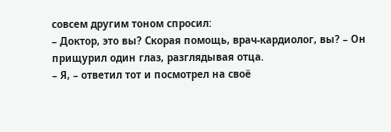совсем другим тоном спросил:
– Доктор, это вы? Скорая помощь, врач-кардиолог, вы? – Он прищурил один глаз, разглядывая отца.
– Я, – ответил тот и посмотрел на своё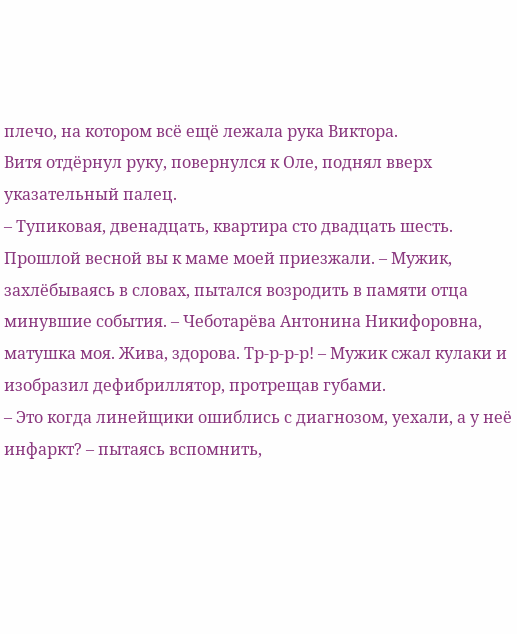плечо, на котором всё ещё лежала рука Виктора.
Витя отдёрнул руку, повернулся к Оле, поднял вверх указательный палец.
– Тупиковая, двенадцать, квартира сто двадцать шесть. Прошлой весной вы к маме моей приезжали. – Мужик, захлёбываясь в словах, пытался возродить в памяти отца минувшие события. – Чеботарёва Антонина Никифоровна, матушка моя. Жива, здорова. Тр-р-р-р! – Мужик сжал кулаки и изобразил дефибриллятор, протрещав губами.
– Это когда линейщики ошиблись с диагнозом, уехали, а у неё инфаркт? – пытаясь вспомнить,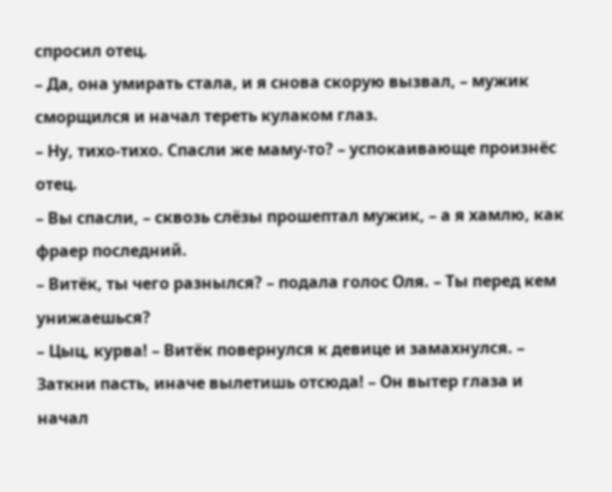спросил отец.
– Да, она умирать стала, и я снова скорую вызвал, – мужик сморщился и начал тереть кулаком глаз.
– Ну, тихо-тихо. Спасли же маму-то? – успокаивающе произнёс отец.
– Вы спасли, – сквозь слёзы прошептал мужик, – а я хамлю, как фраер последний.
– Витёк, ты чего разнылся? – подала голос Оля. – Ты перед кем унижаешься?
– Цыц, курва! – Витёк повернулся к девице и замахнулся. – Заткни пасть, иначе вылетишь отсюда! – Он вытер глаза и начал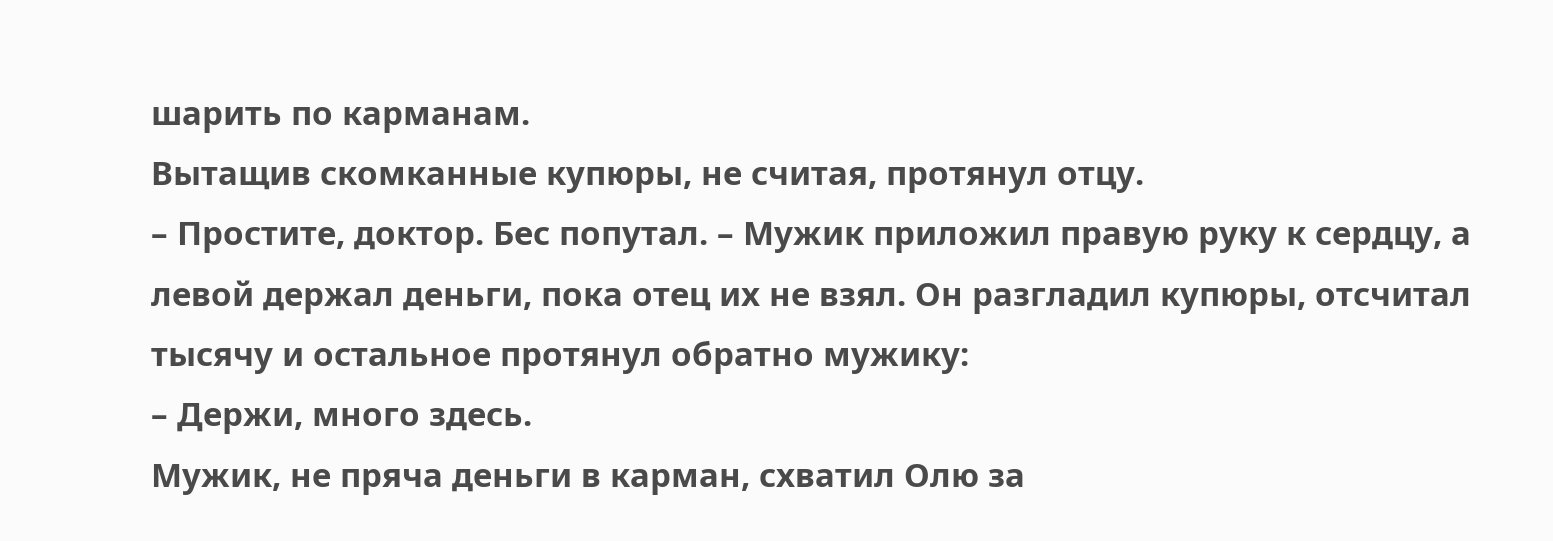шарить по карманам.
Вытащив скомканные купюры, не считая, протянул отцу.
– Простите, доктор. Бес попутал. – Мужик приложил правую руку к сердцу, а левой держал деньги, пока отец их не взял. Он разгладил купюры, отсчитал тысячу и остальное протянул обратно мужику:
– Держи, много здесь.
Мужик, не пряча деньги в карман, схватил Олю за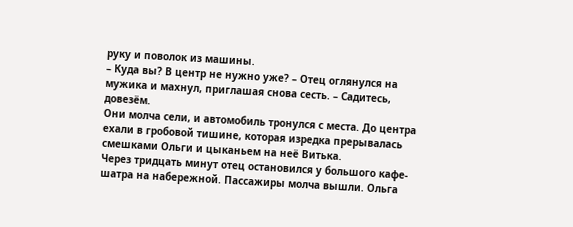руку и поволок из машины.
– Куда вы? В центр не нужно уже? – Отец оглянулся на мужика и махнул, приглашая снова сесть. – Садитесь, довезём.
Они молча сели, и автомобиль тронулся с места. До центра ехали в гробовой тишине, которая изредка прерывалась смешками Ольги и цыканьем на неё Витька.
Через тридцать минут отец остановился у большого кафе-шатра на набережной. Пассажиры молча вышли. Ольга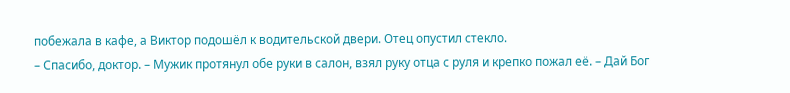побежала в кафе, а Виктор подошёл к водительской двери. Отец опустил стекло.
– Спасибо, доктор. – Мужик протянул обе руки в салон, взял руку отца с руля и крепко пожал её. – Дай Бог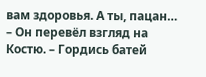вам здоровья. А ты, пацан… – Он перевёл взгляд на Костю. – Гордись батей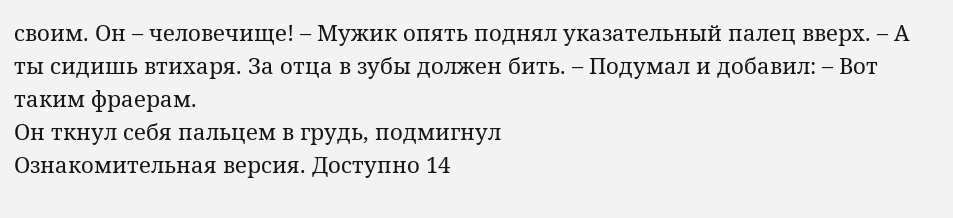своим. Он – человечище! – Мужик опять поднял указательный палец вверх. – А ты сидишь втихаря. За отца в зубы должен бить. – Подумал и добавил: – Вот таким фраерам.
Он ткнул себя пальцем в грудь, подмигнул
Ознакомительная версия. Доступно 14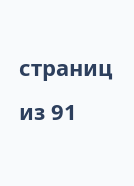страниц из 91